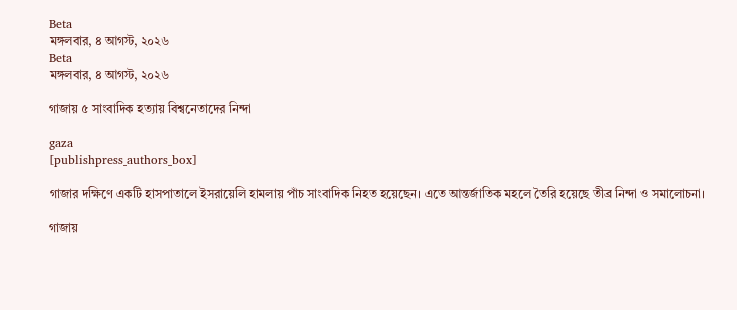Beta
মঙ্গলবার, ৪ আগস্ট, ২০২৬
Beta
মঙ্গলবার, ৪ আগস্ট, ২০২৬

গাজায় ৫ সাংবাদিক হত্যায় বিশ্বনেতাদের নিন্দা

gaza
[publishpress_authors_box]

গাজার দক্ষিণে একটি হাসপাতালে ইসরায়েলি হামলায় পাঁচ সাংবাদিক নিহত হয়েছেন। এতে আন্তর্জাতিক মহলে তৈরি হয়েছে তীব্র নিন্দা ও সমালোচনা।

গাজায়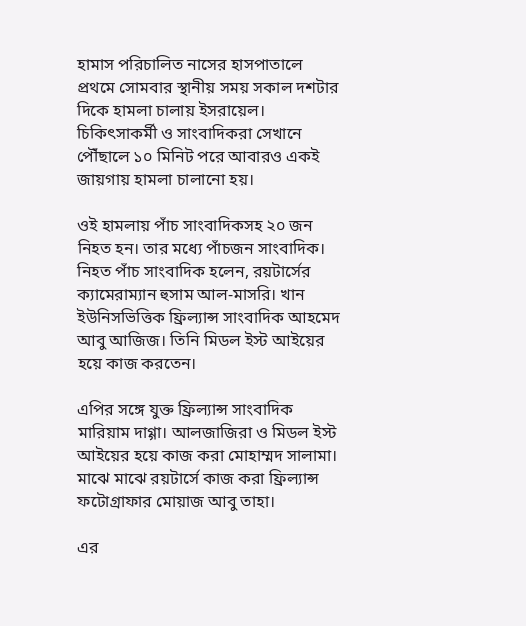হামাস পরিচালিত নাসের হাসপাতালে প্রথমে সোমবার স্থানীয় সময় সকাল দশটার দিকে হামলা চালায় ইসরায়েল। চিকিৎসাকর্মী ও সাংবাদিকরা সেখানে পৌঁছালে ১০ মিনিট পরে আবারও একই জায়গায় হামলা চালানো হয়।

ওই হামলায় পাঁচ সাংবাদিকসহ ২০ জন নিহত হন। তার মধ্যে পাঁচজন সাংবাদিক। নিহত পাঁচ সাংবাদিক হলেন, রয়টার্সের ক্যামেরাম্যান হুসাম আল-মাসরি। খান ইউনিসভিত্তিক ফ্রিল্যান্স সাংবাদিক আহমেদ আবু আজিজ। তিনি মিডল ইস্ট আইয়ের হয়ে কাজ করতেন।

এপির সঙ্গে যুক্ত ফ্রিল্যান্স সাংবাদিক মারিয়াম দাগ্গা। আলজাজিরা ও মিডল ইস্ট আইয়ের হয়ে কাজ করা মোহাম্মদ সালামা। মাঝে মাঝে রয়টার্সে কাজ করা ফ্রিল্যান্স ফটোগ্রাফার মোয়াজ আবু তাহা।

এর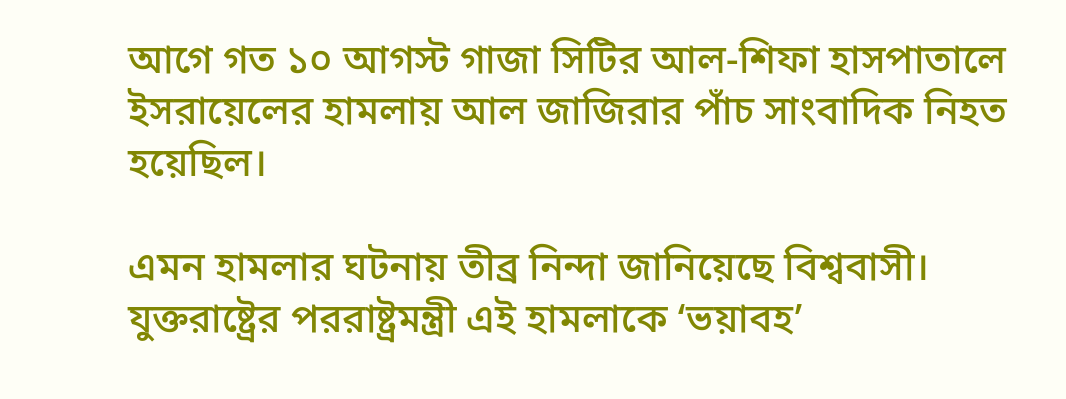আগে গত ১০ আগস্ট গাজা সিটির আল-শিফা হাসপাতালে ইসরায়েলের হামলায় আল জাজিরার পাঁচ সাংবাদিক নিহত হয়েছিল।

এমন হামলার ঘটনায় তীব্র নিন্দা জানিয়েছে বিশ্ববাসী। যুক্তরাষ্ট্রের পররাষ্ট্রমন্ত্রী এই হামলাকে ‘ভয়াবহ’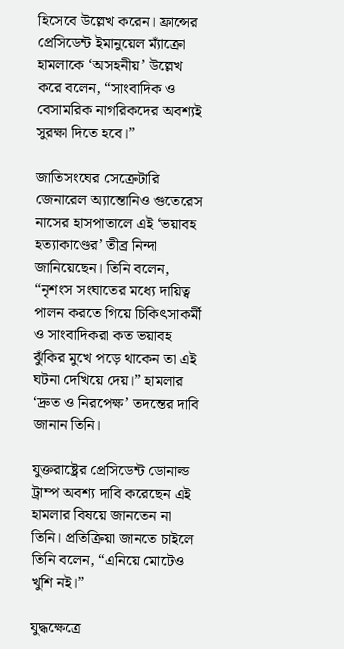হিসেবে উল্লেখ করেন। ফ্রান্সের প্রেসিডেন্ট ইমানুয়েল ম্যাঁক্রো হামলাকে ‘অসহনীয়’ উল্লেখ করে বলেন, “সাংবাদিক ও বেসামরিক নাগরিকদের অবশ্যই সুরক্ষা দিতে হবে।”

জাতিসংঘের সেক্রেটারি জেনারেল অ্যান্তোনিও গুতেরেস নাসের হাসপাতালে এই ‘ভয়াবহ হত্যাকাণ্ডের’ তীব্র নিন্দা জানিয়েছেন। তিনি বলেন, “নৃশংস সংঘাতের মধ্যে দায়িত্ব পালন করতে গিয়ে চিকিৎসাকর্মী ও সাংবাদিকরা কত ভয়াবহ ঝুঁকির মুখে পড়ে থাকেন তা এই ঘটনা দেখিয়ে দেয়।” হামলার ‘দ্রুত ও নিরপেক্ষ’ তদন্তের দাবি জানান তিনি।

যুক্তরাষ্ট্রের প্রেসিডেন্ট ডোনাল্ড ট্রাম্প অবশ্য দাবি করেছেন এই হামলার বিষয়ে জানতেন না তিনি। প্রতিক্রিয়া জানতে চাইলে তিনি বলেন, “এনিয়ে মোটেও খুশি নই।”

যুদ্ধক্ষেত্রে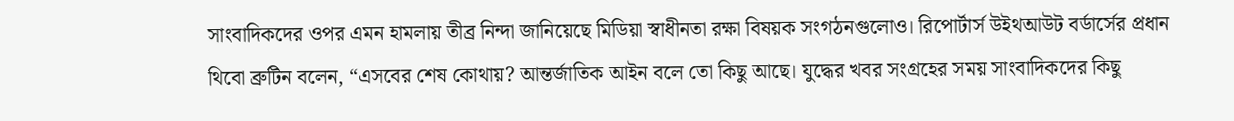সাংবাদিকদের ওপর এমন হামলায় তীব্র নিন্দা জানিয়েছে মিডিয়া স্বাধীনতা রক্ষা বিষয়ক সংগঠনগুলোও। রিপোর্টার্স উইথআউট বর্ডার্সের প্রধান থিবো ব্রুটিন বলেন, “এসবের শেষ কোথায়? আন্তর্জাতিক আইন বলে তো কিছু আছে। যুদ্ধের খবর সংগ্রহের সময় সাংবাদিকদের কিছু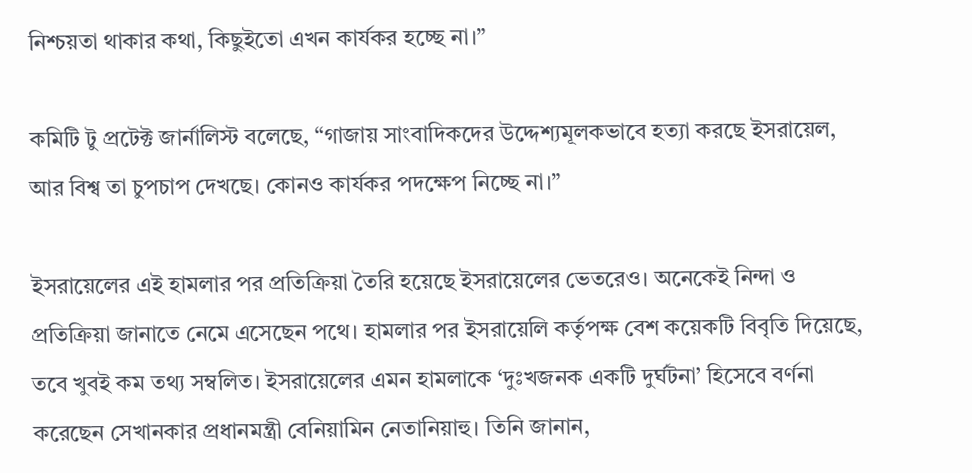নিশ্চয়তা থাকার কথা, কিছুইতো এখন কার্যকর হচ্ছে না।”

কমিটি টু প্রটেক্ট জার্নালিস্ট বলেছে, “গাজায় সাংবাদিকদের উদ্দেশ্যমূলকভাবে হত্যা করছে ইসরায়েল, আর বিশ্ব তা চুপচাপ দেখছে। কোনও কার্যকর পদক্ষেপ নিচ্ছে না।”

ইসরায়েলের এই হামলার পর প্রতিক্রিয়া তৈরি হয়েছে ইসরায়েলের ভেতরেও। অনেকেই নিন্দা ও প্রতিক্রিয়া জানাতে নেমে এসেছেন পথে। হামলার পর ইসরায়েলি কর্তৃপক্ষ বেশ কয়েকটি বিবৃতি দিয়েছে, তবে খুবই কম তথ্য সম্বলিত। ইসরায়েলের এমন হামলাকে ‘দুঃখজনক একটি দুর্ঘটনা’ হিসেবে বর্ণনা করেছেন সেখানকার প্রধানমন্ত্রী বেনিয়ামিন নেতানিয়াহু। তিনি জানান,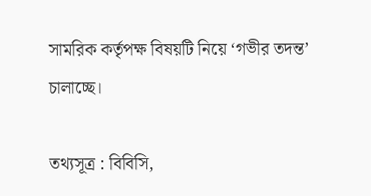সামরিক কর্তৃপক্ষ বিষয়টি নিয়ে ‘গভীর তদন্ত’ চালাচ্ছে।

তথ্যসূত্র : বিবিসি,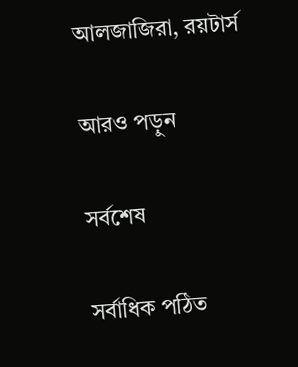আলজাজিরা, রয়টার্স

আরও পড়ুন

সর্বশেষ

সর্বাধিক পঠিত